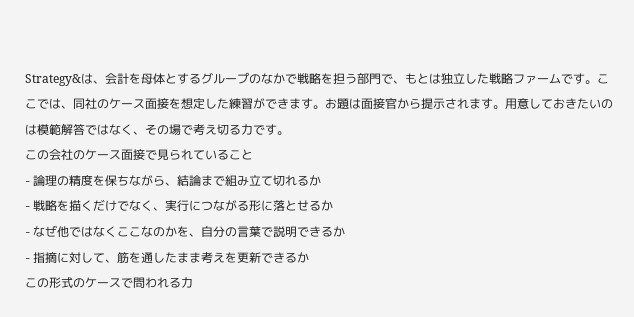Strategy&は、会計を母体とするグループのなかで戦略を担う部門で、もとは独立した戦略ファームです。ここでは、同社のケース面接を想定した練習ができます。お題は面接官から提示されます。用意しておきたいのは模範解答ではなく、その場で考え切る力です。
この会社のケース面接で見られていること
- 論理の精度を保ちながら、結論まで組み立て切れるか
- 戦略を描くだけでなく、実行につながる形に落とせるか
- なぜ他ではなくここなのかを、自分の言葉で説明できるか
- 指摘に対して、筋を通したまま考えを更新できるか
この形式のケースで問われる力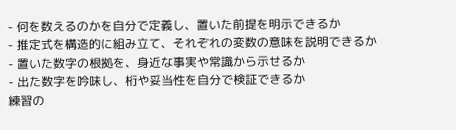- 何を数えるのかを自分で定義し、置いた前提を明示できるか
- 推定式を構造的に組み立て、それぞれの変数の意味を説明できるか
- 置いた数字の根拠を、身近な事実や常識から示せるか
- 出た数字を吟味し、桁や妥当性を自分で検証できるか
練習の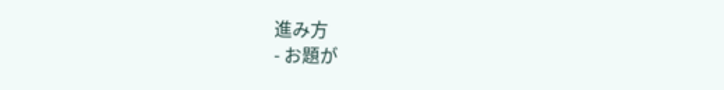進み方
- お題が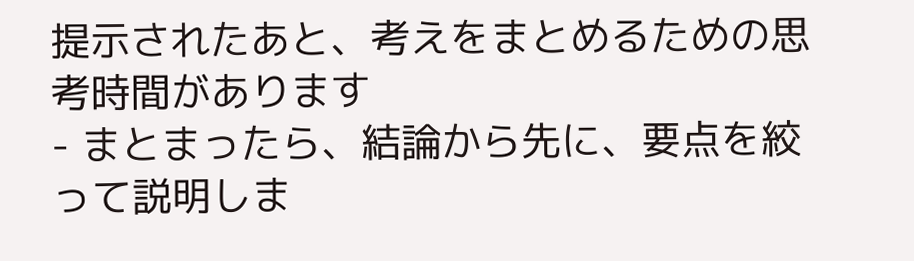提示されたあと、考えをまとめるための思考時間があります
- まとまったら、結論から先に、要点を絞って説明しま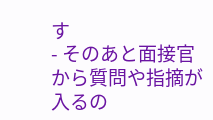す
- そのあと面接官から質問や指摘が入るの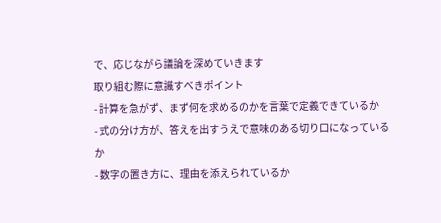で、応じながら議論を深めていきます
取り組む際に意識すべきポイント
- 計算を急がず、まず何を求めるのかを言葉で定義できているか
- 式の分け方が、答えを出すうえで意味のある切り口になっているか
- 数字の置き方に、理由を添えられているか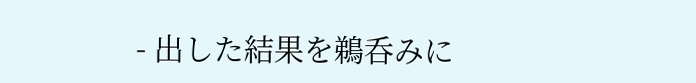- 出した結果を鵜呑みに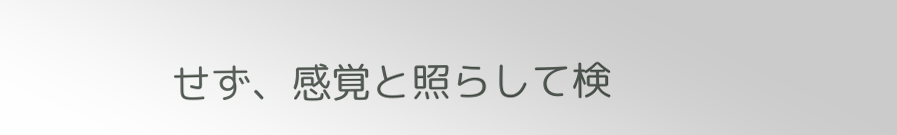せず、感覚と照らして検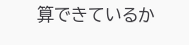算できているか